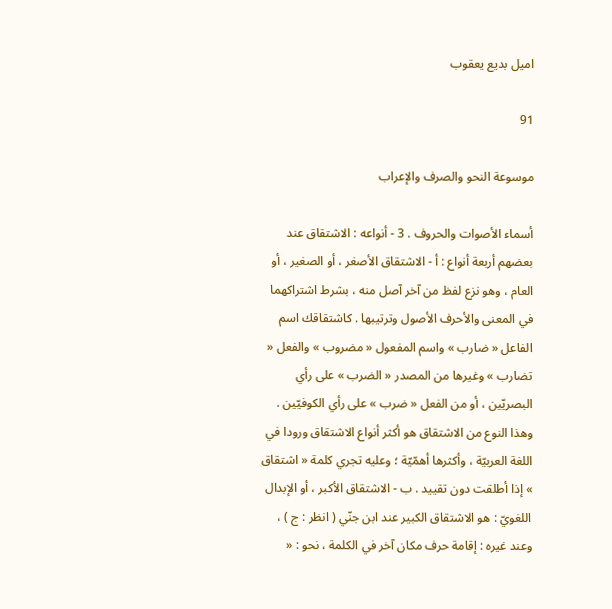اميل بديع يعقوب

91

موسوعة النحو والصرف والإعراب

أسماء الأصوات والحروف . 3 - أنواعه : الاشتقاق عند بعضهم أربعة أنواع : أ - الاشتقاق الأصغر ، أو الصغير ، أو العام ، وهو نزع لفظ من آخر آصل منه ، بشرط اشتراكهما في المعنى والأحرف الأصول وترتيبها . كاشتقاقك اسم الفاعل « ضارب » واسم المفعول « مضروب » والفعل « تضارب » وغيرها من المصدر « الضرب » على رأي البصريّين ، أو من الفعل « ضرب » على رأي الكوفيّين . وهذا النوع من الاشتقاق هو أكثر أنواع الاشتقاق ورودا في اللغة العربيّة ، وأكثرها أهمّيّة ؛ وعليه تجري كلمة « اشتقاق » إذا أطلقت دون تقييد . ب - الاشتقاق الأكبر ، أو الإبدال اللغويّ : هو الاشتقاق الكبير عند ابن جنّي ( انظر : ج ) ، وعند غيره : إقامة حرف مكان آخر في الكلمة ، نحو : «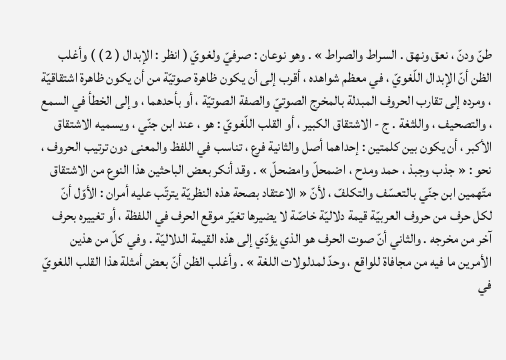طنّ ودنّ ، نعق ونهق . السراط والصراط » . وهو نوعان : صرفيّ ولغويّ ( انظر : الإبدال ( 2 ) ) وأغلب الظن أنّ الإبدال اللّغويّ ، في معظم شواهده ، أقرب إلى أن يكون ظاهرة صوتيّة من أن يكون ظاهرة اشتقاقيّة ، ومرده إلى تقارب الحروف المبدلة بالمخرج الصوتيّ والصفة الصوتيّة ، أو بأحدهما ، وإلى الخطأ في السمع ، والتصحيف ، واللثغة . ج - الاشتقاق الكبير ، أو القلب اللّغويّ : هو ، عند ابن جنّي ، ويسميه الاشتقاق الأكبر ، أن يكون بين كلمتين : إحداهما أصل والثانية فرع ، تناسب في اللفظ والمعنى دون ترتيب الحروف ، نحو : « جذب وجبذ ، حمد ومدح ، اضمحلّ وامضحلّ » . وقد أنكر بعض الباحثين هذا النوع من الاشتقاق متّهمين ابن جنّي بالتعسّف والتكلفّ ، لأنّ « الاعتقاد بصحة هذه النظريّة يترتّب عليه أمران : الأوّل أنّ لكل حرف من حروف العربيّة قيمة دلاليّة خاصّة لا يضيرها تغيّر موقع الحرف في اللفظة ، أو تغييره بحرف آخر من مخرجه . والثاني أنّ صوت الحرف هو الذي يؤدّي إلى هذه القيمة الدلاليّة . وفي كلّ من هذين الأمرين ما فيه من مجافاة للواقع ، وحدّ لمدلولات اللغة » . وأغلب الظن أنّ بعض أمثلة هذا القلب اللغويّ في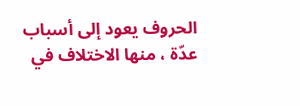الحروف يعود إلى أسباب عدّة ، منها الاختلاف في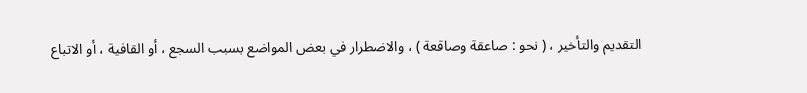التقديم والتأخير ، ( نحو : صاعقة وصاقعة ) ، والاضطرار في بعض المواضع بسبب السجع ، أو القافية ، أو الاتباع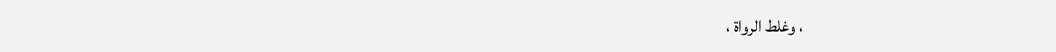، وغلط الرواة ،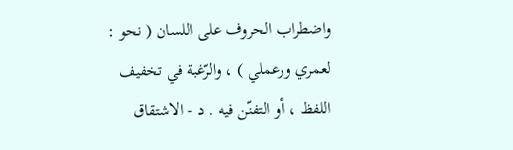واضطراب الحروف على اللسان ( نحو : لعمري ورعملي ) ، والرّغبة في تخفيف اللفظ ، أو التفنّن فيه . د - الاشتقاق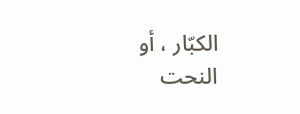الكبّار ، أو النحت